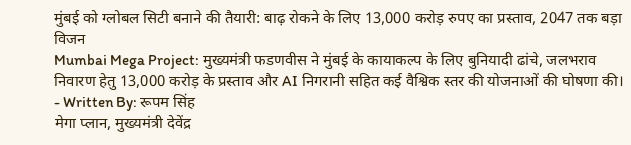मुंबई को ग्लोबल सिटी बनाने की तैयारी: बाढ़ रोकने के लिए 13,000 करोड़ रुपए का प्रस्ताव, 2047 तक बड़ा विजन
Mumbai Mega Project: मुख्यमंत्री फडणवीस ने मुंबई के कायाकल्प के लिए बुनियादी ढांचे, जलभराव निवारण हेतु 13,000 करोड़ के प्रस्ताव और AI निगरानी सहित कई वैश्विक स्तर की योजनाओं की घोषणा की।
- Written By: रूपम सिंह
मेगा प्लान, मुख्यमंत्री देवेंद्र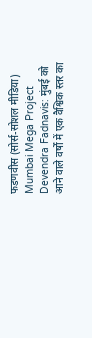फडणवीस (सोर्स-सोशल मीडिया)
Mumbai Mega Project Devendra Fadnavis: मुंबई को आने वाले वर्षों में एक वैश्विक स्तर का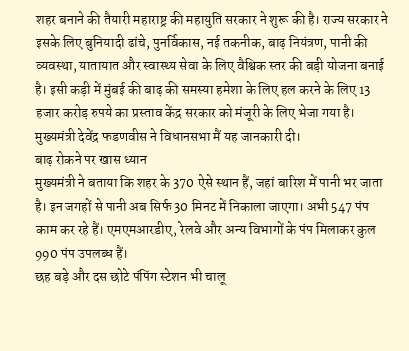शहर बनाने की तैयारी महाराष्ट्र की महायुति सरकार ने शुरू की है। राज्य सरकार ने इसके लिए बुनियादी ढांचे, पुनर्विकास, नई तकनीक, बाढ़ नियंत्रण, पानी की व्यवस्था, यातायात और स्वास्थ्य सेवा के लिए वैश्विक स्तर की बड़ी योजना बनाई है। इसी कड़ी में मुंबई की बाढ़ की समस्या हमेशा के लिए हल करने के लिए 13 हजार करोड़ रुपये का प्रस्ताव केंद्र सरकार को मंजूरी के लिए भेजा गया है। मुख्यमंत्री देवेंद्र फडणवीस ने विधानसभा मैं यह जानकारी दी।
बाढ़ रोकने पर खास ध्यान
मुख्यमंत्री ने बताया कि शहर के 370 ऐसे स्थान हैं, जहां बारिश में पानी भर जाता है। इन जगहों से पानी अब सिर्फ 30 मिनट में निकाला जाएगा। अभी 547 पंप काम कर रहे हैं। एमएमआरडीए, रेलवे और अन्य विभागों के पंप मिलाकर कुल 990 पंप उपलब्ध हैं।
छह बड़े और दस छोटे पंपिंग स्टेशन भी चालू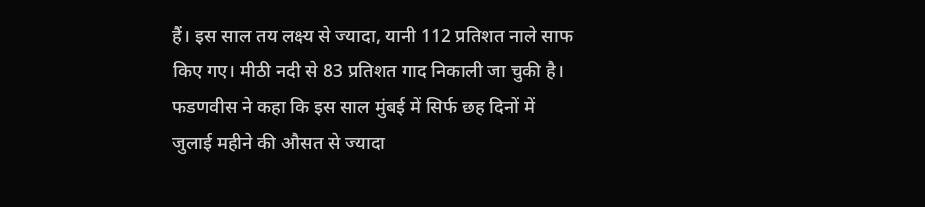हैं। इस साल तय लक्ष्य से ज्यादा, यानी 112 प्रतिशत नाले साफ किए गए। मीठी नदी से 83 प्रतिशत गाद निकाली जा चुकी है। फडणवीस ने कहा कि इस साल मुंबई में सिर्फ छह दिनों में जुलाई महीने की औसत से ज्यादा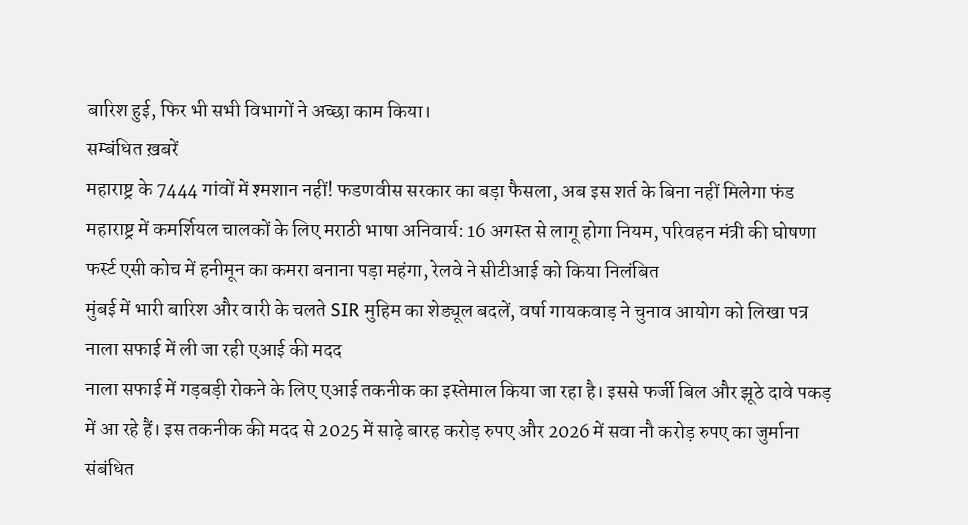बारिश हुई, फिर भी सभी विभागों ने अच्छा काम किया।
सम्बंधित ख़बरें
महाराष्ट्र के 7444 गांवों में श्मशान नहीं! फडणवीस सरकार का बड़ा फैसला, अब इस शर्त के बिना नहीं मिलेगा फंड
महाराष्ट्र में कमर्शियल चालकों के लिए मराठी भाषा अनिवार्य: 16 अगस्त से लागू होगा नियम, परिवहन मंत्री की घोषणा
फर्स्ट एसी कोच में हनीमून का कमरा बनाना पड़ा महंगा, रेलवे ने सीटीआई को किया निलंबित
मुंबई में भारी बारिश और वारी के चलते SIR मुहिम का शेड्यूल बदलें, वर्षा गायकवाड़ ने चुनाव आयोग को लिखा पत्र
नाला सफाई में ली जा रही एआई की मदद
नाला सफाई में गड़बड़ी रोकने के लिए एआई तकनीक का इस्तेमाल किया जा रहा है। इससे फर्जी बिल और झूठे दावे पकड़ में आ रहे हैं। इस तकनीक की मदद से 2025 में साढ़े बारह करोड़ रुपए और 2026 में सवा नौ करोड़ रुपए का जुर्माना संबंधित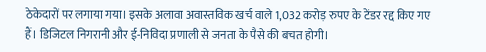ठेकेदारों पर लगाया गया। इसके अलावा अवास्तविक खर्च वाले 1,032 करोड़ रुपए के टेंडर रद्द किए गए हैं। डिजिटल निगरानी और ई-निविदा प्रणाली से जनता के पैसे की बचत होगी।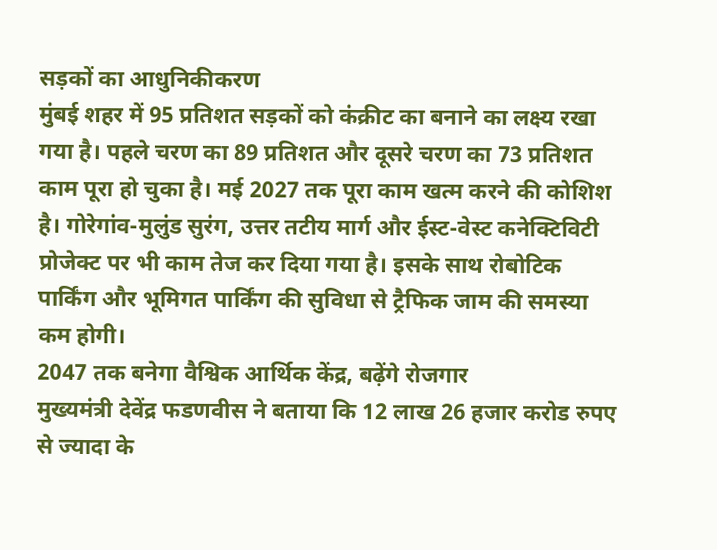सड़कों का आधुनिकीकरण
मुंबई शहर में 95 प्रतिशत सड़कों को कंक्रीट का बनाने का लक्ष्य रखा गया है। पहले चरण का 89 प्रतिशत और दूसरे चरण का 73 प्रतिशत काम पूरा हो चुका है। मई 2027 तक पूरा काम खत्म करने की कोशिश है। गोरेगांव-मुलुंड सुरंग, उत्तर तटीय मार्ग और ईस्ट-वेस्ट कनेक्टिविटी प्रोजेक्ट पर भी काम तेज कर दिया गया है। इसके साथ रोबोटिक पार्किंग और भूमिगत पार्किंग की सुविधा से ट्रैफिक जाम की समस्या कम होगी।
2047 तक बनेगा वैश्विक आर्थिक केंद्र, बढ़ेंगे रोजगार
मुख्यमंत्री देवेंद्र फडणवीस ने बताया कि 12 लाख 26 हजार करोड रुपए से ज्यादा के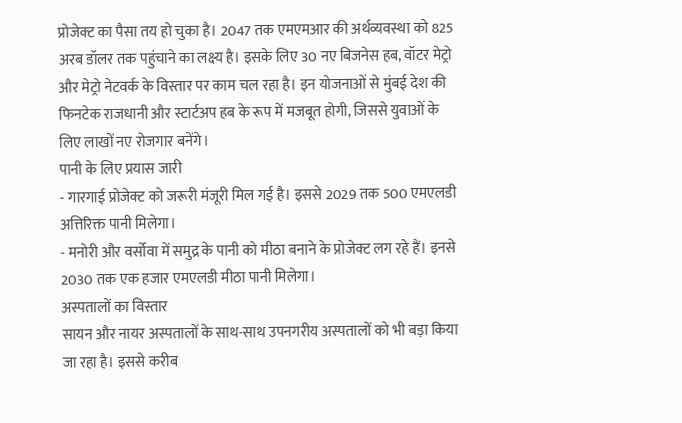प्रोजेक्ट का पैसा तय हो चुका है। 2047 तक एमएमआर की अर्थव्यवस्था को 825 अरब डॉलर तक पहुंचाने का लक्ष्य है। इसके लिए 30 नए बिजनेस हब, वॉटर मेट्रो और मेट्रो नेटवर्क के विस्तार पर काम चल रहा है। इन योजनाओं से मुंबई देश की फिनटेक राजधानी और स्टार्टअप हब के रूप में मजबूत होगी, जिससे युवाओं के लिए लाखों नए रोजगार बनेंगे।
पानी के लिए प्रयास जारी
- गारगाई प्रोजेक्ट को जरूरी मंजूरी मिल गई है। इससे 2029 तक 500 एमएलडी अत्तिरिक्त पानी मिलेगा।
- मनोरी और वर्सोवा में समुद्र के पानी को मीठा बनाने के प्रोजेक्ट लग रहे हैं। इनसे 2030 तक एक हजार एमएलडी मीठा पानी मिलेगा।
अस्पतालों का विस्तार
सायन और नायर अस्पतालों के साथ-साथ उपनगरीय अस्पतालों को भी बड़ा किया जा रहा है। इससे करीब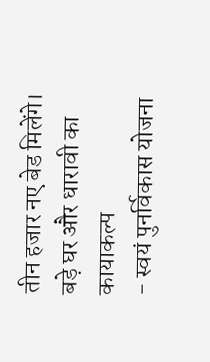तीन हजार नए बेड मिलेंगे।
बड़े घर और धारावी का कायाकल्प
- स्वयं पुनर्विकास योजना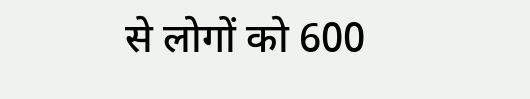से लोगों को 600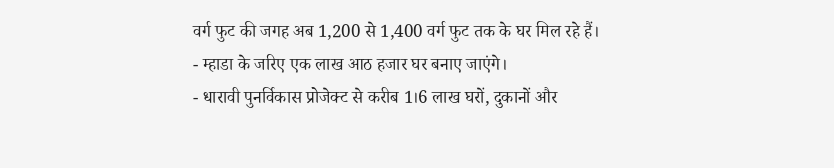वर्ग फुट की जगह अब 1,200 से 1,400 वर्ग फुट तक के घर मिल रहे हैं।
- म्हाडा के जरिए एक लाख आठ हजार घर बनाए जाएंगे।
- धारावी पुनर्विकास प्रोजेक्ट से करीब 1।6 लाख घरों, दुकानों और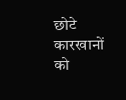छोटे कारखानों को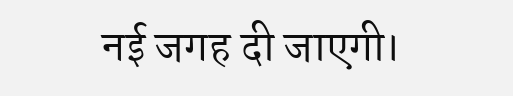नई जगह दी जाएगी।